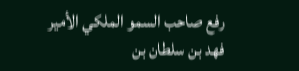رفع صاحب السمو الملكي الأمير فهد بن سلطان بن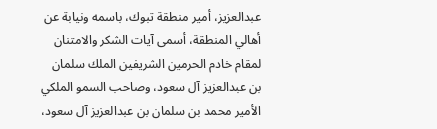عبدالعزيز، أمير منطقة تبوك، باسمه ونيابة عن أهالي المنطقة، أسمى آيات الشكر والامتنان لمقام خادم الحرمين الشريفين الملك سلمان بن عبدالعزيز آل سعود، وصاحب السمو الملكي الأمير محمد بن سلمان بن عبدالعزيز آل سعود،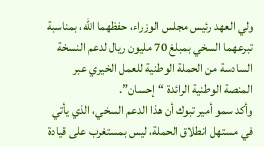ولي العهد رئيس مجلس الوزراء، حفظهما الله، بمناسبة تبرعهما السخي بمبلغ 70 مليون ريال لدعم النسخة السادسة من الحملة الوطنية للعمل الخيري عبر المنصة الوطنية الرائدة “إحسان”.
وأكد سمو أمير تبوك أن هذا الدعم السخي، الذي يأتي في مستهل انطلاق الحملة، ليس بمستغرب على قيادة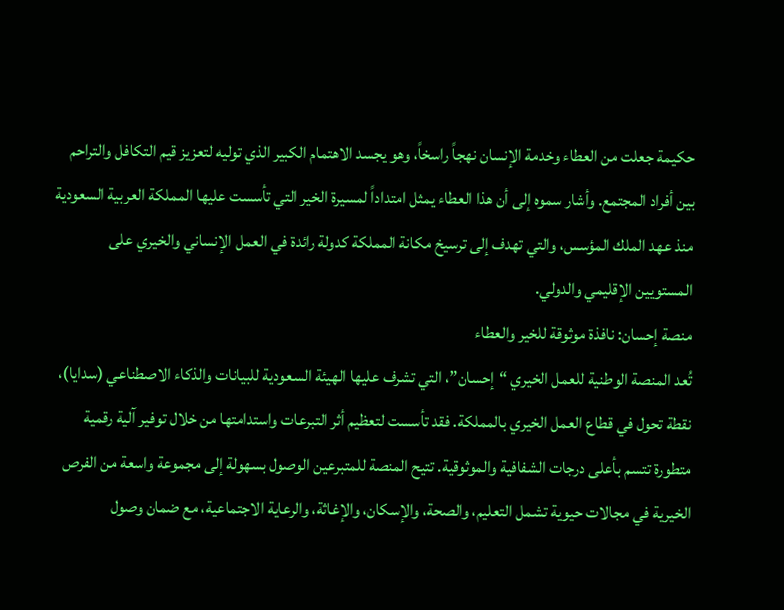حكيمة جعلت من العطاء وخدمة الإنسان نهجاً راسخاً، وهو يجسد الاهتمام الكبير الذي توليه لتعزيز قيم التكافل والتراحم بين أفراد المجتمع. وأشار سموه إلى أن هذا العطاء يمثل امتداداً لمسيرة الخير التي تأسست عليها المملكة العربية السعودية منذ عهد الملك المؤسس، والتي تهدف إلى ترسيخ مكانة المملكة كدولة رائدة في العمل الإنساني والخيري على المستويين الإقليمي والدولي.
منصة إحسان: نافذة موثوقة للخير والعطاء
تُعد المنصة الوطنية للعمل الخيري “إحسان”، التي تشرف عليها الهيئة السعودية للبيانات والذكاء الاصطناعي (سدايا)، نقطة تحول في قطاع العمل الخيري بالمملكة. فقد تأسست لتعظيم أثر التبرعات واستدامتها من خلال توفير آلية رقمية متطورة تتسم بأعلى درجات الشفافية والموثوقية. تتيح المنصة للمتبرعين الوصول بسهولة إلى مجموعة واسعة من الفرص الخيرية في مجالات حيوية تشمل التعليم، والصحة، والإسكان، والإغاثة، والرعاية الاجتماعية، مع ضمان وصول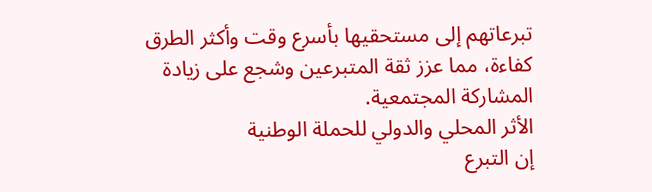تبرعاتهم إلى مستحقيها بأسرع وقت وأكثر الطرق كفاءة، مما عزز ثقة المتبرعين وشجع على زيادة المشاركة المجتمعية.
الأثر المحلي والدولي للحملة الوطنية
إن التبرع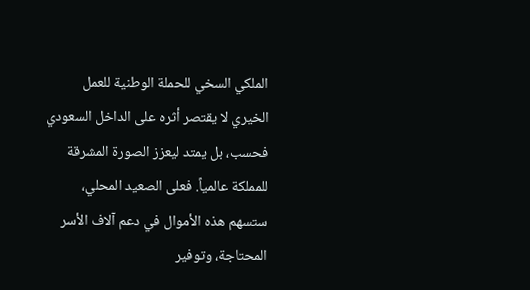الملكي السخي للحملة الوطنية للعمل الخيري لا يقتصر أثره على الداخل السعودي فحسب، بل يمتد ليعزز الصورة المشرقة للمملكة عالمياً. فعلى الصعيد المحلي، ستسهم هذه الأموال في دعم آلاف الأسر المحتاجة، وتوفير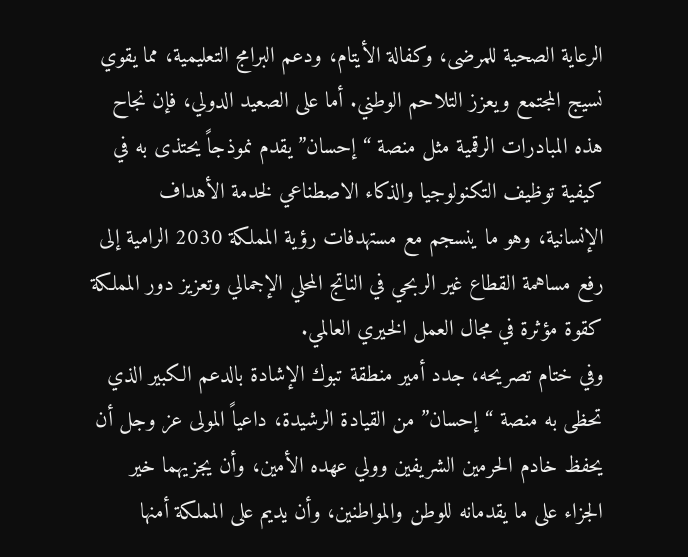الرعاية الصحية للمرضى، وكفالة الأيتام، ودعم البرامج التعليمية، مما يقوي نسيج المجتمع ويعزز التلاحم الوطني. أما على الصعيد الدولي، فإن نجاح هذه المبادرات الرقمية مثل منصة “إحسان” يقدم نموذجاً يحتذى به في كيفية توظيف التكنولوجيا والذكاء الاصطناعي لخدمة الأهداف الإنسانية، وهو ما ينسجم مع مستهدفات رؤية المملكة 2030 الرامية إلى رفع مساهمة القطاع غير الربحي في الناتج المحلي الإجمالي وتعزيز دور المملكة كقوة مؤثرة في مجال العمل الخيري العالمي.
وفي ختام تصريحه، جدد أمير منطقة تبوك الإشادة بالدعم الكبير الذي تحظى به منصة “إحسان” من القيادة الرشيدة، داعياً المولى عز وجل أن يحفظ خادم الحرمين الشريفين وولي عهده الأمين، وأن يجزيهما خير الجزاء على ما يقدمانه للوطن والمواطنين، وأن يديم على المملكة أمنها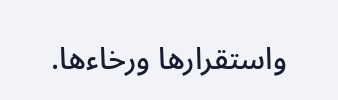واستقرارها ورخاءها.